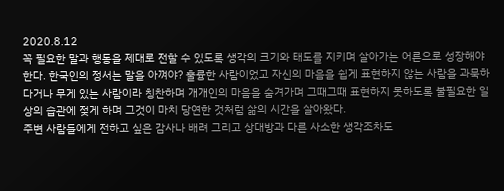2020.8.12
꼭 필요한 말과 행동을 제대로 전할 수 있도록 생각의 크기와 태도를 지키며 살아가는 어른으로 성장해야 한다. 한국인의 정서는 말을 아껴야? 훌륭한 사람이었고 자신의 마음을 쉽게 표현하지 않는 사람을 과묵하다거나 무게 있는 사람이라 칭찬하며 개개인의 마음을 숨겨가며 그때그때 표현하지 못하도록 불필요한 일상의 습관에 젖게 하며 그것이 마치 당연한 것처럼 삶의 시간을 살아왔다.
주변 사람들에게 전하고 싶은 감사나 배려 그리고 상대방과 다른 사소한 생각조차도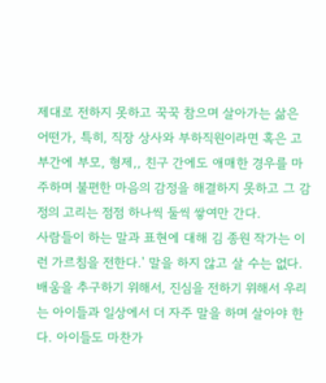제대로 전하지 못하고 꾹꾹 참으며 살아가는 삶은 어떤가, 특히, 직장 상사와 부하직원이라면 혹은 고부간에 부모, 형제,, 친구 간에도 애매한 경우를 마주하며 불편한 마음의 감정을 해결하지 못하고 그 감정의 고리는 점점 하나씩 둘씩 쌓여만 간다.
사람들이 하는 말과 표현에 대해 김 종원 작가는 이런 가르침을 전한다.' 말을 하지 않고 살 수는 없다. 배움을 추구하기 위해서, 진심을 전하기 위해서 우리는 아이들과 일상에서 더 자주 말을 하며 살아야 한다. 아이들도 마찬가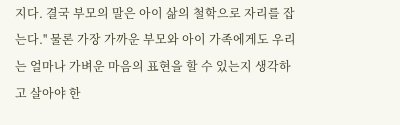지다. 결국 부모의 말은 아이 삶의 철학으로 자리를 잡는다.'' 물론 가장 가까운 부모와 아이 가족에게도 우리는 얼마나 가벼운 마음의 표현을 할 수 있는지 생각하고 살아야 한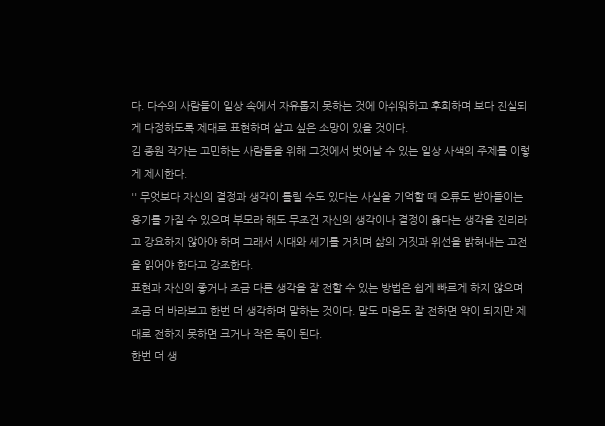다. 다수의 사람들이 일상 속에서 자유롭지 못하는 것에 아쉬워하고 후회하며 보다 진실되게 다정하도록 제대로 표현하며 살고 싶은 소망이 있을 것이다.
김 종원 작가는 고민하는 사람들을 위해 그것에서 벗어날 수 있는 일상 사색의 주제를 이렇게 제시한다.
'' 무엇보다 자신의 결정과 생각이 틀릴 수도 있다는 사실을 기억할 때 오류도 받아들이는 용기를 가질 수 있으며 부모라 해도 무조건 자신의 생각이나 결정이 옳다는 생각을 진리라고 강요하지 않아야 하며 그래서 시대와 세기를 거치며 삶의 거짓과 위선을 밝혀내는 고전을 읽어야 한다고 강조한다.
표현과 자신의 좋거나 조금 다른 생각을 잘 전할 수 있는 방법은 쉽게 빠르게 하지 않으며 조금 더 바라보고 한번 더 생각하며 말하는 것이다. 말도 마음도 잘 전하면 약이 되지만 제대로 전하지 못하면 크거나 작은 독이 된다.
한번 더 생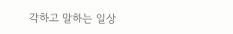각하고 말하는 일상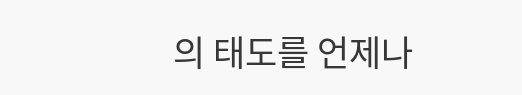의 태도를 언제나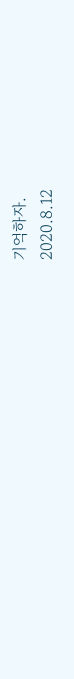기억하자.
2020.8.12